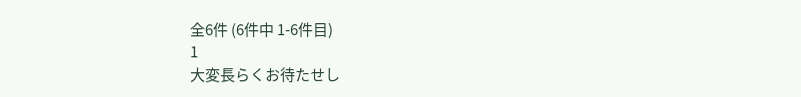全6件 (6件中 1-6件目)
1
大変長らくお待たせし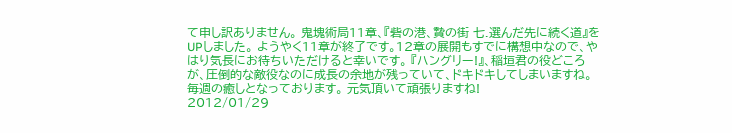て申し訳ありません。 鬼塊術局11章、『砦の港、贄の街 七.選んだ先に続く道』をUPしました。 ようやく11章が終了です。12章の展開もすでに構想中なので、やはり気長にお待ちいただけると幸いです。 『ハングリー!』、稲垣君の役どころが、圧倒的な敵役なのに成長の余地が残っていて、ドキドキしてしまいますね。 毎週の癒しとなっております。 元気頂いて頑張りますね!
2012/01/29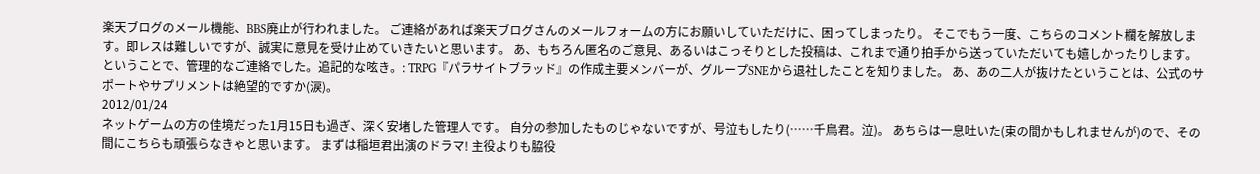楽天ブログのメール機能、BBS廃止が行われました。 ご連絡があれば楽天ブログさんのメールフォームの方にお願いしていただけに、困ってしまったり。 そこでもう一度、こちらのコメント欄を解放します。即レスは難しいですが、誠実に意見を受け止めていきたいと思います。 あ、もちろん匿名のご意見、あるいはこっそりとした投稿は、これまで通り拍手から送っていただいても嬉しかったりします。 ということで、管理的なご連絡でした。追記的な呟き。: TRPG『パラサイトブラッド』の作成主要メンバーが、グループSNEから退社したことを知りました。 あ、あの二人が抜けたということは、公式のサポートやサプリメントは絶望的ですか(涙)。
2012/01/24
ネットゲームの方の佳境だった1月15日も過ぎ、深く安堵した管理人です。 自分の参加したものじゃないですが、号泣もしたり(……千鳥君。泣)。 あちらは一息吐いた(束の間かもしれませんが)ので、その間にこちらも頑張らなきゃと思います。 まずは稲垣君出演のドラマ! 主役よりも脇役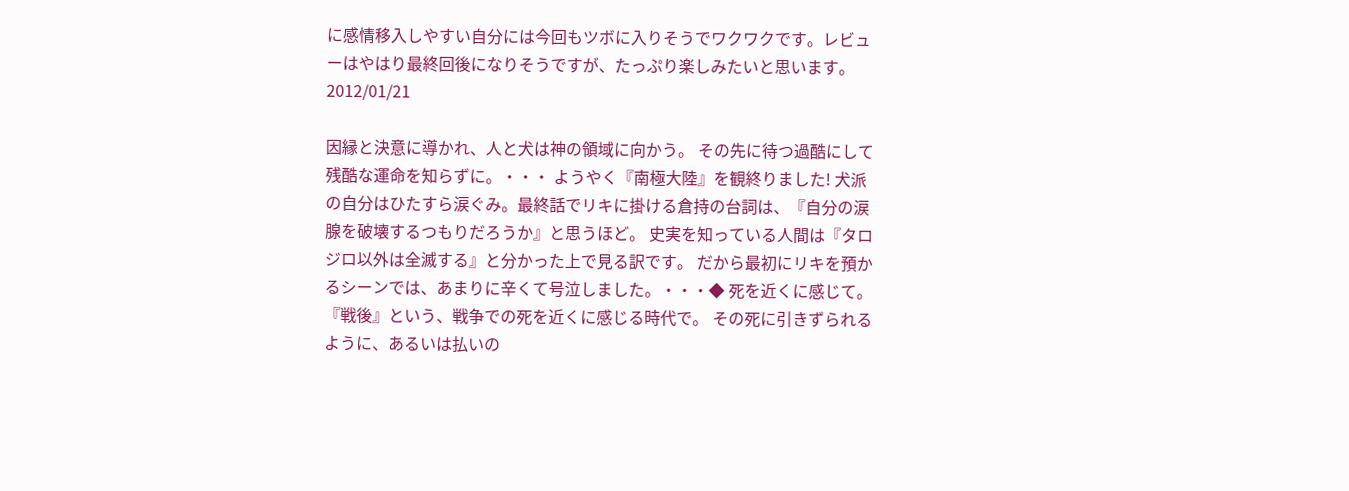に感情移入しやすい自分には今回もツボに入りそうでワクワクです。レビューはやはり最終回後になりそうですが、たっぷり楽しみたいと思います。
2012/01/21

因縁と決意に導かれ、人と犬は神の領域に向かう。 その先に待つ過酷にして残酷な運命を知らずに。・・・ ようやく『南極大陸』を観終りました! 犬派の自分はひたすら涙ぐみ。最終話でリキに掛ける倉持の台詞は、『自分の涙腺を破壊するつもりだろうか』と思うほど。 史実を知っている人間は『タロジロ以外は全滅する』と分かった上で見る訳です。 だから最初にリキを預かるシーンでは、あまりに辛くて号泣しました。・・・◆ 死を近くに感じて。 『戦後』という、戦争での死を近くに感じる時代で。 その死に引きずられるように、あるいは払いの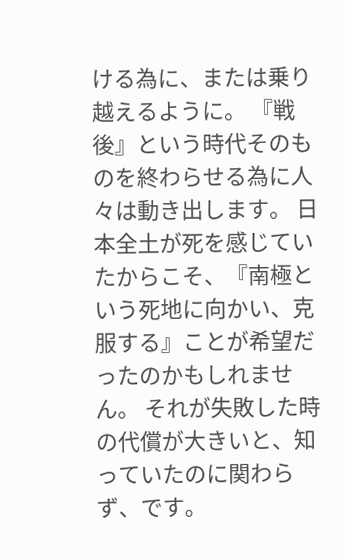ける為に、または乗り越えるように。 『戦後』という時代そのものを終わらせる為に人々は動き出します。 日本全土が死を感じていたからこそ、『南極という死地に向かい、克服する』ことが希望だったのかもしれません。 それが失敗した時の代償が大きいと、知っていたのに関わらず、です。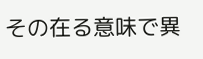その在る意味で異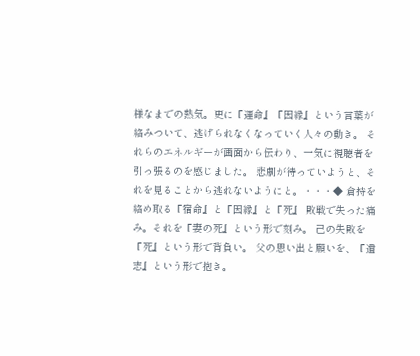様なまでの熱気。更に『運命』『因縁』という言葉が絡みついて、逃げられなくなっていく人々の動き。 それらのエネルギーが画面から伝わり、一気に視聴者を引っ張るのを感じました。 悲劇が待っていようと、それを見ることから逃れないようにと。・・・◆ 倉持を絡め取る『宿命』と『因縁』と『死』 敗戦で失った痛み。それを『妻の死』という形で刻み。 己の失敗を『死』という形で背負い。 父の思い出と願いを、『遺志』という形で抱き。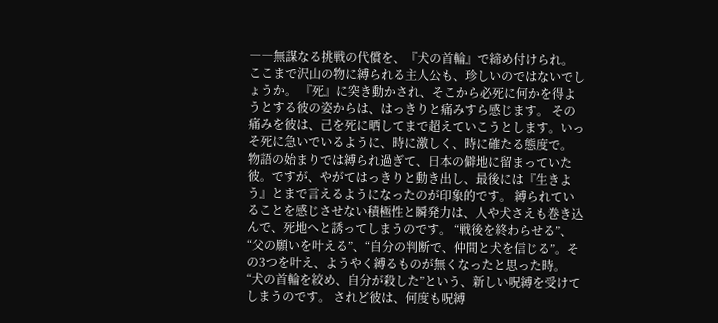――無謀なる挑戦の代償を、『犬の首輪』で締め付けられ。 ここまで沢山の物に縛られる主人公も、珍しいのではないでしょうか。 『死』に突き動かされ、そこから必死に何かを得ようとする彼の姿からは、はっきりと痛みすら感じます。 その痛みを彼は、己を死に晒してまで超えていこうとします。いっそ死に急いでいるように、時に激しく、時に確たる態度で。 物語の始まりでは縛られ過ぎて、日本の僻地に留まっていた彼。ですが、やがてはっきりと動き出し、最後には『生きよう』とまで言えるようになったのが印象的です。 縛られていることを感じさせない積極性と瞬発力は、人や犬さえも巻き込んで、死地へと誘ってしまうのです。 “戦後を終わらせる”、“父の願いを叶える”、“自分の判断で、仲間と犬を信じる”。その3つを叶え、ようやく縛るものが無くなったと思った時。 “犬の首輪を絞め、自分が殺した”という、新しい呪縛を受けてしまうのです。 されど彼は、何度も呪縛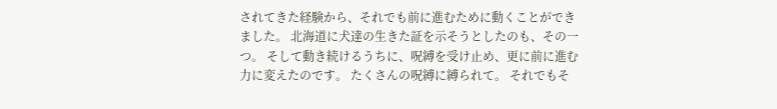されてきた経験から、それでも前に進むために動くことができました。 北海道に犬達の生きた証を示そうとしたのも、その一つ。 そして動き続けるうちに、呪縛を受け止め、更に前に進む力に変えたのです。 たくさんの呪縛に縛られて。 それでもそ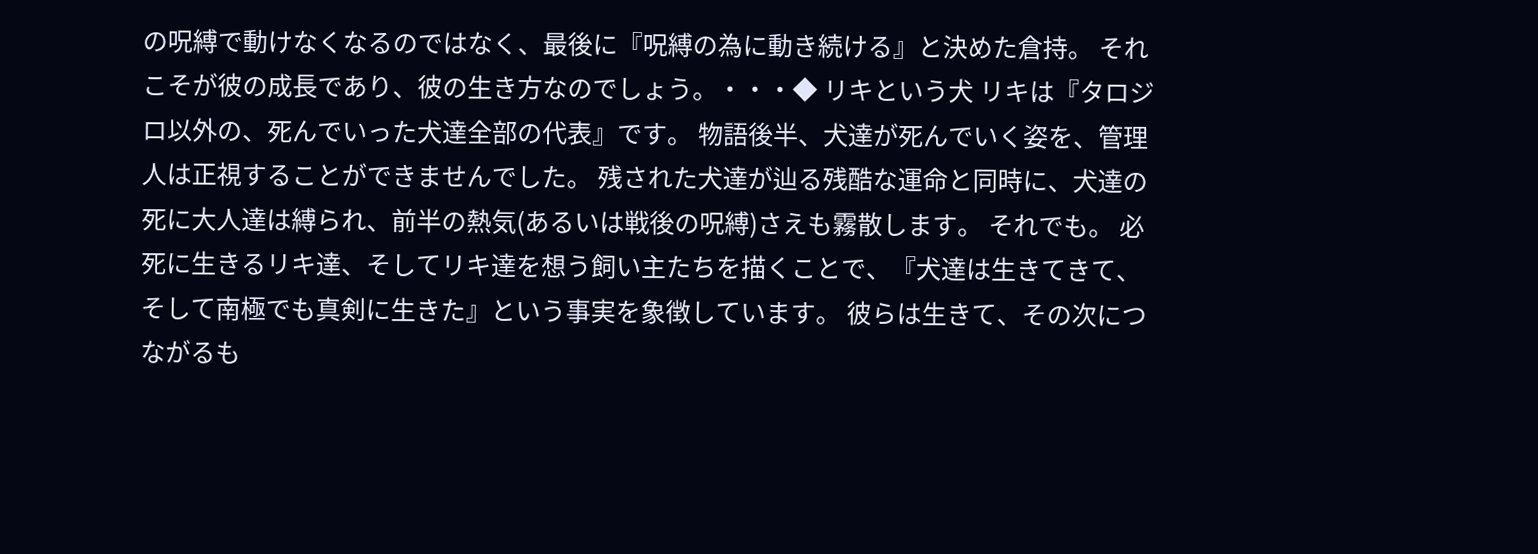の呪縛で動けなくなるのではなく、最後に『呪縛の為に動き続ける』と決めた倉持。 それこそが彼の成長であり、彼の生き方なのでしょう。・・・◆ リキという犬 リキは『タロジロ以外の、死んでいった犬達全部の代表』です。 物語後半、犬達が死んでいく姿を、管理人は正視することができませんでした。 残された犬達が辿る残酷な運命と同時に、犬達の死に大人達は縛られ、前半の熱気(あるいは戦後の呪縛)さえも霧散します。 それでも。 必死に生きるリキ達、そしてリキ達を想う飼い主たちを描くことで、『犬達は生きてきて、そして南極でも真剣に生きた』という事実を象徴しています。 彼らは生きて、その次につながるも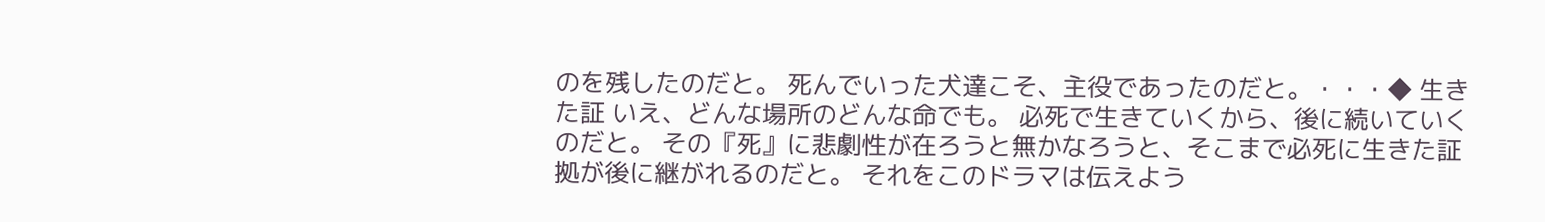のを残したのだと。 死んでいった犬達こそ、主役であったのだと。・・・◆ 生きた証 いえ、どんな場所のどんな命でも。 必死で生きていくから、後に続いていくのだと。 その『死』に悲劇性が在ろうと無かなろうと、そこまで必死に生きた証拠が後に継がれるのだと。 それをこのドラマは伝えよう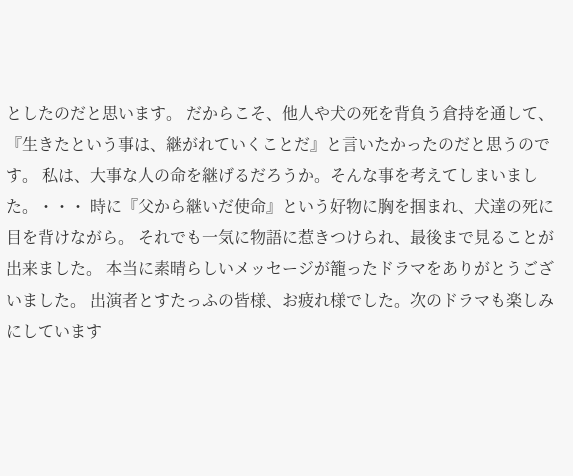としたのだと思います。 だからこそ、他人や犬の死を背負う倉持を通して、『生きたという事は、継がれていくことだ』と言いたかったのだと思うのです。 私は、大事な人の命を継げるだろうか。そんな事を考えてしまいました。・・・ 時に『父から継いだ使命』という好物に胸を掴まれ、犬達の死に目を背けながら。 それでも一気に物語に惹きつけられ、最後まで見ることが出来ました。 本当に素晴らしいメッセージが籠ったドラマをありがとうございました。 出演者とすたっふの皆様、お疲れ様でした。次のドラマも楽しみにしています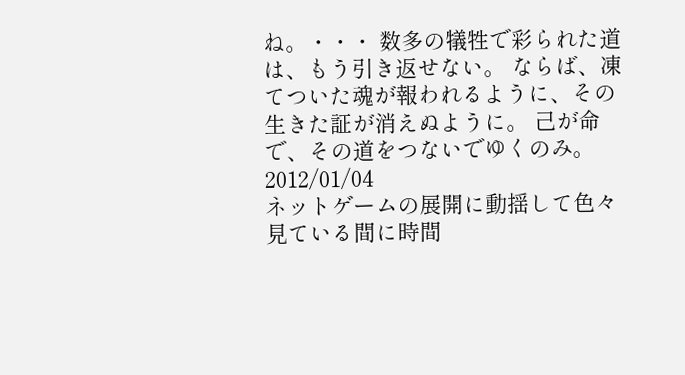ね。・・・ 数多の犠牲で彩られた道は、もう引き返せない。 ならば、凍てついた魂が報われるように、その生きた証が消えぬように。 己が命で、その道をつないでゆくのみ。
2012/01/04
ネットゲームの展開に動揺して色々見ている間に時間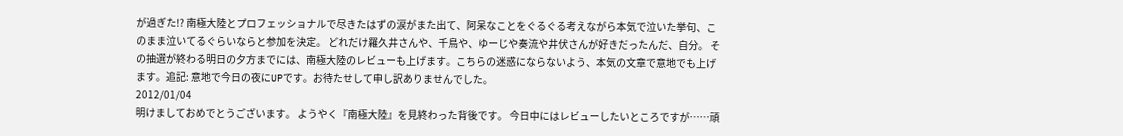が過ぎた!? 南極大陸とプロフェッショナルで尽きたはずの涙がまた出て、阿呆なことをぐるぐる考えながら本気で泣いた挙句、このまま泣いてるぐらいならと参加を決定。 どれだけ羅久井さんや、千鳥や、ゆーじや奏流や井伏さんが好きだったんだ、自分。 その抽選が終わる明日の夕方までには、南極大陸のレビューも上げます。こちらの迷惑にならないよう、本気の文章で意地でも上げます。追記: 意地で今日の夜にUPです。お待たせして申し訳ありませんでした。
2012/01/04
明けましておめでとうございます。 ようやく『南極大陸』を見終わった背後です。 今日中にはレビューしたいところですが……頑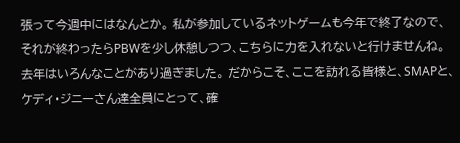張って今週中にはなんとか。 私が参加しているネットゲームも今年で終了なので、それが終わったらPBWを少し休憩しつつ、こちらに力を入れないと行けませんね。 去年はいろんなことがあり過ぎました。 だからこそ、ここを訪れる皆様と、SMAPと、ケディ・ジニーさん達全員にとって、確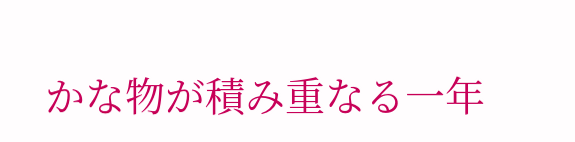かな物が積み重なる一年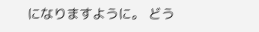になりますように。 どう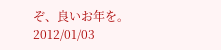ぞ、良いお年を。
2012/01/03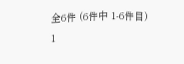全6件 (6件中 1-6件目)
1